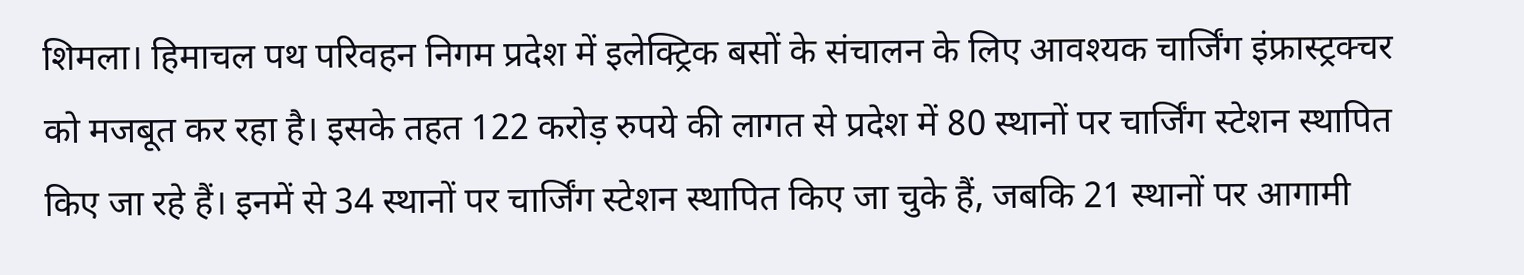शिमला। हिमाचल पथ परिवहन निगम प्रदेश में इलेक्ट्रिक बसों के संचालन के लिए आवश्यक चार्जिंग इंफ्रास्ट्रक्चर को मजबूत कर रहा है। इसके तहत 122 करोड़ रुपये की लागत से प्रदेश में 80 स्थानों पर चार्जिंग स्टेशन स्थापित किए जा रहे हैं। इनमें से 34 स्थानों पर चार्जिंग स्टेशन स्थापित किए जा चुके हैं, जबकि 21 स्थानों पर आगामी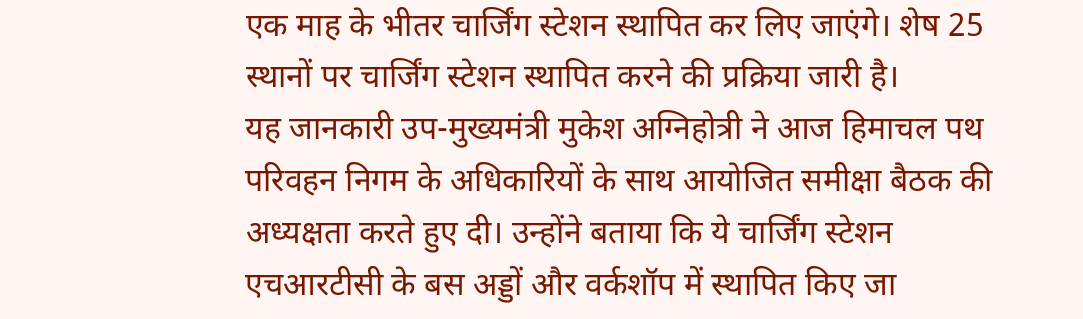एक माह के भीतर चार्जिंग स्टेशन स्थापित कर लिए जाएंगे। शेष 25 स्थानों पर चार्जिंग स्टेशन स्थापित करने की प्रक्रिया जारी है।
यह जानकारी उप-मुख्यमंत्री मुकेश अग्निहोत्री ने आज हिमाचल पथ परिवहन निगम के अधिकारियों के साथ आयोजित समीक्षा बैठक की अध्यक्षता करते हुए दी। उन्होंने बताया कि ये चार्जिंग स्टेशन एचआरटीसी के बस अड्डों और वर्कशॉप में स्थापित किए जा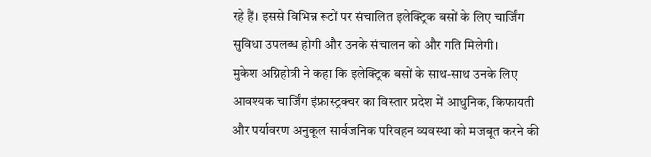रहे हैं। इससे विभिन्न रूटों पर संचालित इलेक्ट्रिक बसों के लिए चार्जिंग सुविधा उपलब्ध होगी और उनके संचालन को और गति मिलेगी।
मुकेश अग्निहोत्री ने कहा कि इलेक्ट्रिक बसों के साथ-साथ उनके लिए आवश्यक चार्जिंग इंफ्रास्ट्रक्चर का विस्तार प्रदेश में आधुनिक, किफायती और पर्यावरण अनुकूल सार्वजनिक परिवहन व्यवस्था को मजबूत करने की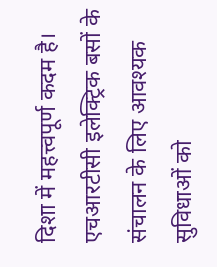दिशा में महत्त्वपूर्ण कदम है। एचआरटीसी इलेक्ट्रिक बसों के संचालन के लिए आवश्यक सुविधाओं को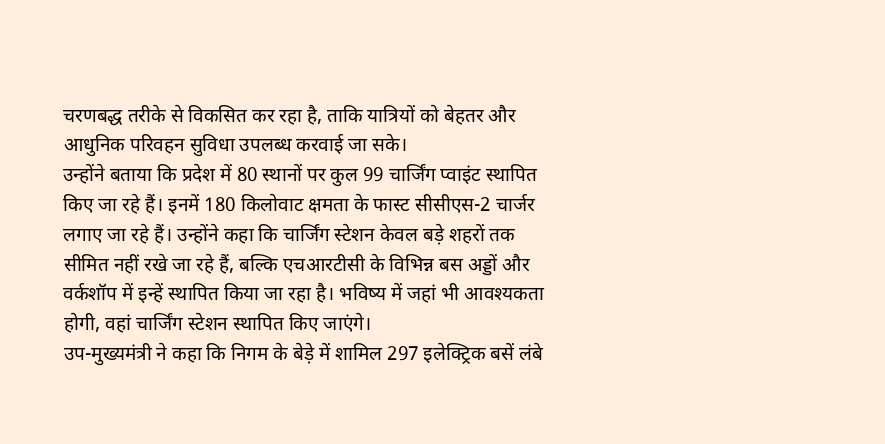चरणबद्ध तरीके से विकसित कर रहा है, ताकि यात्रियों को बेहतर और आधुनिक परिवहन सुविधा उपलब्ध करवाई जा सके।
उन्होंने बताया कि प्रदेश में 80 स्थानों पर कुल 99 चार्जिंग प्वाइंट स्थापित किए जा रहे हैं। इनमें 180 किलोवाट क्षमता के फास्ट सीसीएस-2 चार्जर लगाए जा रहे हैं। उन्होंने कहा कि चार्जिंग स्टेशन केवल बड़े शहरों तक सीमित नहीं रखे जा रहे हैं, बल्कि एचआरटीसी के विभिन्न बस अड्डों और वर्कशॉप में इन्हें स्थापित किया जा रहा है। भविष्य में जहां भी आवश्यकता होगी, वहां चार्जिंग स्टेशन स्थापित किए जाएंगे।
उप-मुख्यमंत्री ने कहा कि निगम के बेड़े में शामिल 297 इलेक्ट्रिक बसें लंबे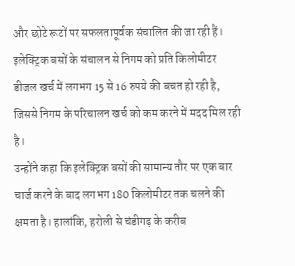और छोटे रूटों पर सफलतापूर्वक संचालित की जा रही हैं। इलेक्ट्रिक बसों के संचालन से निगम को प्रति किलोमीटर डीजल खर्च में लगभग 15 से 16 रुपये की बचत हो रही है, जिससे निगम के परिचालन खर्च को कम करने में मदद मिल रही है।
उन्होंने कहा कि इलेक्ट्रिक बसों की सामान्य तौर पर एक बार चार्ज करने के बाद लगभग 180 किलोमीटर तक चलने की क्षमता है। हालांकि, हरोली से चंडीगढ़ के करीब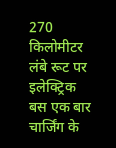270 किलोमीटर लंबे रूट पर इलेक्ट्रिक बस एक बार चार्जिंग के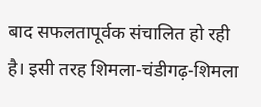बाद सफलतापूर्वक संचालित हो रही है। इसी तरह शिमला-चंडीगढ़-शिमला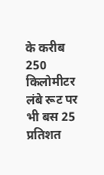के करीब 250 किलोमीटर लंबे रूट पर भी बस 25 प्रतिशत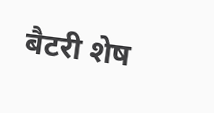बैटरी शेष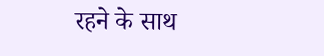रहने के साथ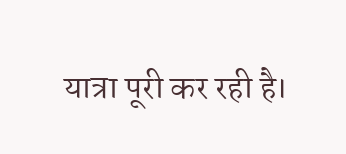यात्रा पूरी कर रही है।